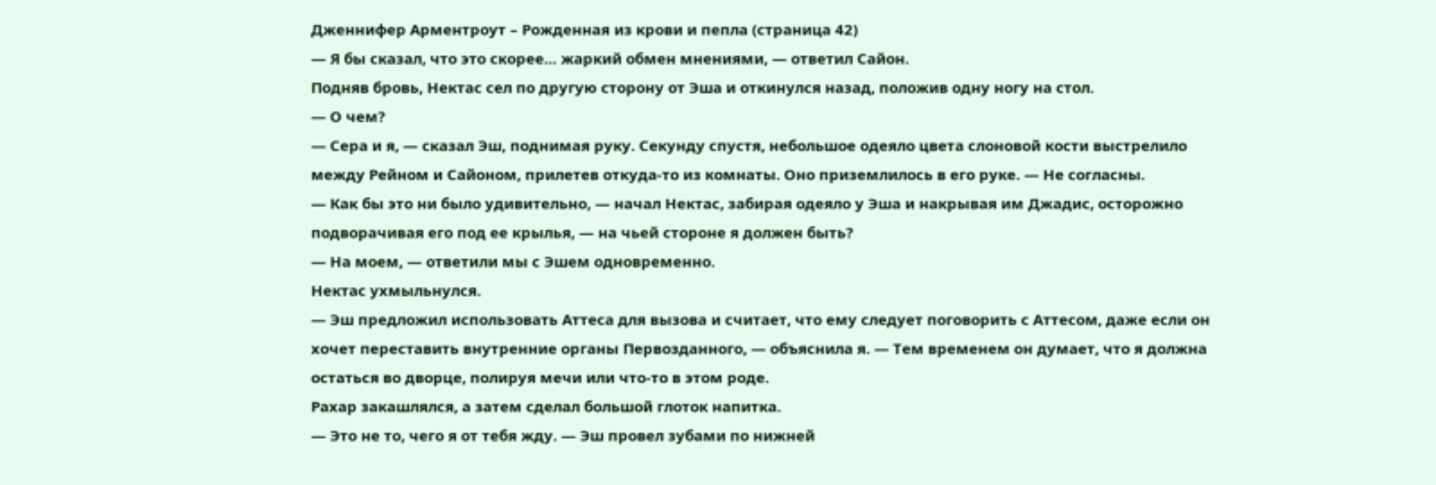Дженнифер Арментроут – Рожденная из крови и пепла (страница 42)
— Я бы сказал, что это скорее… жаркий обмен мнениями, — ответил Сайон.
Подняв бровь, Нектас сел по другую сторону от Эша и откинулся назад, положив одну ногу на стол.
— О чем?
— Сера и я, — сказал Эш, поднимая руку. Секунду спустя, небольшое одеяло цвета слоновой кости выстрелило между Рейном и Сайоном, прилетев откуда-то из комнаты. Оно приземлилось в его руке. — Не согласны.
— Как бы это ни было удивительно, — начал Нектас, забирая одеяло у Эша и накрывая им Джадис, осторожно подворачивая его под ее крылья, — на чьей стороне я должен быть?
— На моем, — ответили мы с Эшем одновременно.
Нектас ухмыльнулся.
— Эш предложил использовать Аттеса для вызова и считает, что ему следует поговорить с Аттесом, даже если он хочет переставить внутренние органы Первозданного, — объяснила я. — Тем временем он думает, что я должна остаться во дворце, полируя мечи или что-то в этом роде.
Рахар закашлялся, а затем сделал большой глоток напитка.
— Это не то, чего я от тебя жду. — Эш провел зубами по нижней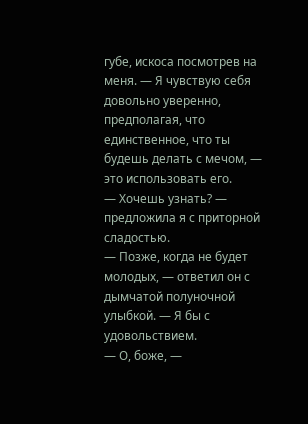губе, искоса посмотрев на меня. — Я чувствую себя довольно уверенно, предполагая, что единственное, что ты будешь делать с мечом, — это использовать его.
— Хочешь узнать? — предложила я с приторной сладостью.
— Позже, когда не будет молодых, — ответил он с дымчатой полуночной улыбкой. — Я бы с удовольствием.
— О, боже, —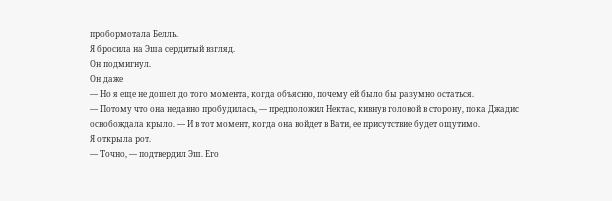пробормотала Белль.
Я бросила на Эша сердитый взгляд.
Он подмигнул.
Он даже
— Но я еще не дошел до того момента, когда объясню, почему ей было бы разумно остаться.
— Потому что она недавно пробудилась, — предположил Нектас, кивнув головой в сторону, пока Джадис освобождала крыло. — И в тот момент, когда она войдет в Вати, ее присутствие будет ощутимо.
Я открыла рот.
— Точно, — подтвердил Эш. Его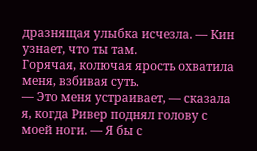дразнящая улыбка исчезла. — Кин узнает, что ты там.
Горячая, колючая ярость охватила меня, взбивая суть.
— Это меня устраивает, — сказала я, когда Ривер поднял голову с моей ноги. — Я бы с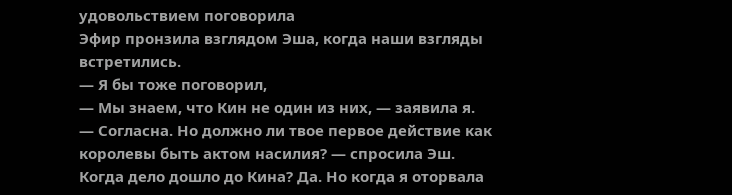удовольствием поговорила
Эфир пронзила взглядом Эша, когда наши взгляды встретились.
— Я бы тоже поговорил,
— Мы знаем, что Кин не один из них, — заявила я.
— Согласна. Но должно ли твое первое действие как королевы быть актом насилия? — спросила Эш.
Когда дело дошло до Кина? Да. Но когда я оторвала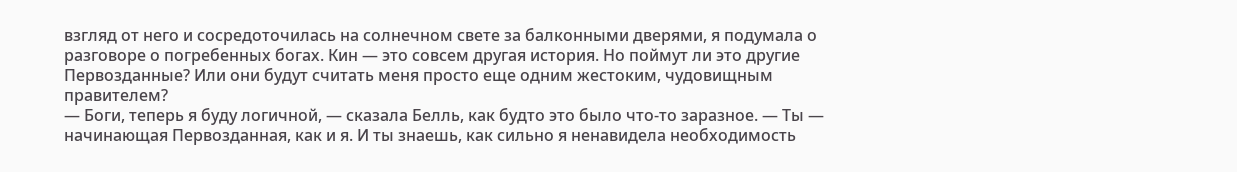взгляд от него и сосредоточилась на солнечном свете за балконными дверями, я подумала о разговоре о погребенных богах. Кин — это совсем другая история. Но поймут ли это другие Первозданные? Или они будут считать меня просто еще одним жестоким, чудовищным правителем?
— Боги, теперь я буду логичной, — сказала Белль, как будто это было что-то заразное. — Ты — начинающая Первозданная, как и я. И ты знаешь, как сильно я ненавидела необходимость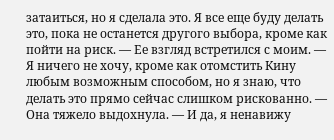затаиться, но я сделала это. Я все еще буду делать это, пока не останется другого выбора, кроме как пойти на риск. — Ее взгляд встретился с моим. — Я ничего не хочу, кроме как отомстить Кину любым возможным способом, но я знаю, что делать это прямо сейчас слишком рискованно. — Она тяжело выдохнула. — И да, я ненавижу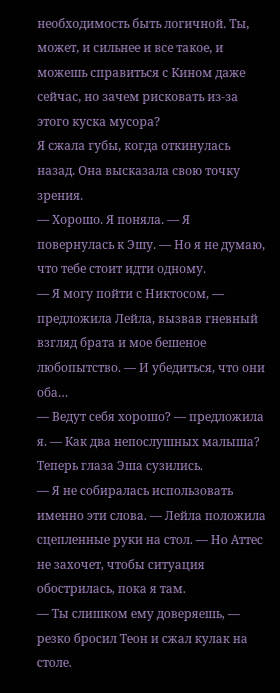необходимость быть логичной. Ты, может, и сильнее и все такое, и можешь справиться с Кином даже сейчас, но зачем рисковать из-за этого куска мусора?
Я сжала губы, когда откинулась назад. Она высказала свою точку зрения.
— Хорошо. Я поняла. — Я повернулась к Эшу. — Но я не думаю, что тебе стоит идти одному.
— Я могу пойти с Никтосом, — предложила Лейла, вызвав гневный взгляд брата и мое бешеное любопытство. — И убедиться, что они оба…
— Ведут себя хорошо? — предложила я. — Как два непослушных малыша?
Теперь глаза Эша сузились.
— Я не собиралась использовать именно эти слова. — Лейла положила сцепленные руки на стол. — Но Аттес не захочет, чтобы ситуация обострилась, пока я там.
— Ты слишком ему доверяешь, — резко бросил Теон и сжал кулак на столе.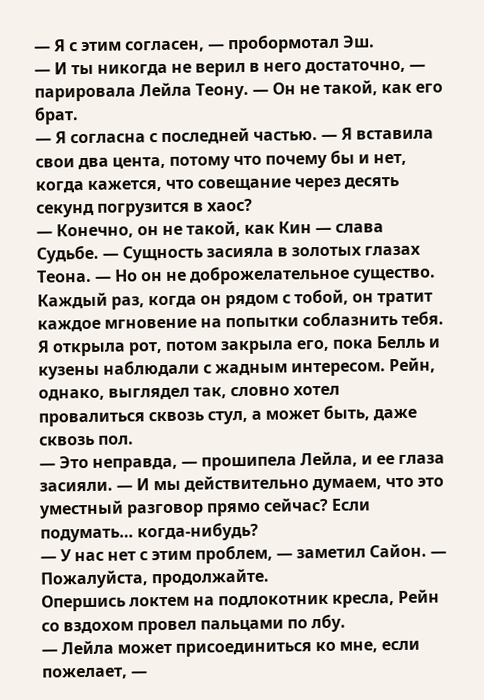— Я с этим согласен, — пробормотал Эш.
— И ты никогда не верил в него достаточно, — парировала Лейла Теону. — Он не такой, как его брат.
— Я согласна с последней частью. — Я вставила свои два цента, потому что почему бы и нет, когда кажется, что совещание через десять секунд погрузится в хаос?
— Конечно, он не такой, как Кин — слава Судьбе. — Сущность засияла в золотых глазах Теона. — Но он не доброжелательное существо. Каждый раз, когда он рядом с тобой, он тратит каждое мгновение на попытки соблазнить тебя.
Я открыла рот, потом закрыла его, пока Белль и кузены наблюдали с жадным интересом. Рейн, однако, выглядел так, словно хотел провалиться сквозь стул, а может быть, даже сквозь пол.
— Это неправда, — прошипела Лейла, и ее глаза засияли. — И мы действительно думаем, что это уместный разговор прямо сейчас? Если подумать… когда-нибудь?
— У нас нет с этим проблем, — заметил Сайон. — Пожалуйста, продолжайте.
Опершись локтем на подлокотник кресла, Рейн со вздохом провел пальцами по лбу.
— Лейла может присоединиться ко мне, если пожелает, —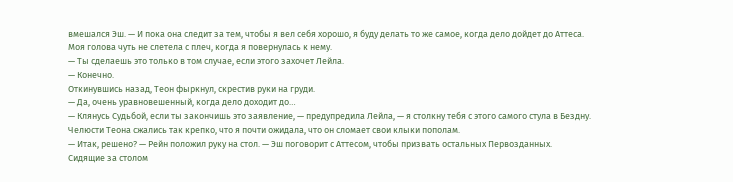вмешался Эш. — И пока она следит за тем, чтобы я вел себя хорошо, я буду делать то же самое, когда дело дойдет до Аттеса.
Моя голова чуть не слетела с плеч, когда я повернулась к нему.
— Ты сделаешь это только в том случае, если этого захочет Лейла.
— Конечно.
Откинувшись назад, Теон фыркнул, скрестив руки на груди.
— Да, очень уравновешенный, когда дело доходит до…
— Клянусь Судьбой, если ты закончишь это заявление, — предупредила Лейла, — я столкну тебя с этого самого стула в Бездну.
Челюсти Теона сжались так крепко, что я почти ожидала, что он сломает свои клыки пополам.
— Итак, решено? — Рейн положил руку на стол. — Эш поговорит с Аттесом, чтобы призвать остальных Первозданных.
Сидящие за столом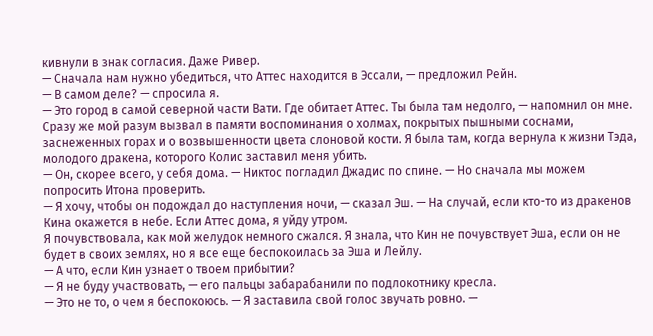кивнули в знак согласия. Даже Ривер.
— Сначала нам нужно убедиться, что Аттес находится в Эссали, — предложил Рейн.
— В самом деле? — спросила я.
— Это город в самой северной части Вати. Где обитает Аттес. Ты была там недолго, — напомнил он мне.
Сразу же мой разум вызвал в памяти воспоминания о холмах, покрытых пышными соснами, заснеженных горах и о возвышенности цвета слоновой кости. Я была там, когда вернула к жизни Тэда, молодого дракена, которого Колис заставил меня убить.
— Он, скорее всего, у себя дома. — Никтос погладил Джадис по спине. — Но сначала мы можем попросить Итона проверить.
— Я хочу, чтобы он подождал до наступления ночи, — сказал Эш. — На случай, если кто-то из дракенов Кина окажется в небе. Если Аттес дома, я уйду утром.
Я почувствовала, как мой желудок немного сжался. Я знала, что Кин не почувствует Эша, если он не будет в своих землях, но я все еще беспокоилась за Эша и Лейлу.
— А что, если Кин узнает о твоем прибытии?
— Я не буду участвовать, — его пальцы забарабанили по подлокотнику кресла.
— Это не то, о чем я беспокоюсь. — Я заставила свой голос звучать ровно. —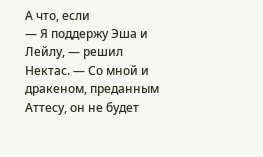А что, если
— Я поддержу Эша и Лейлу, — решил Нектас. — Со мной и дракеном, преданным Аттесу, он не будет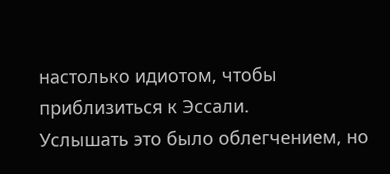настолько идиотом, чтобы приблизиться к Эссали.
Услышать это было облегчением, но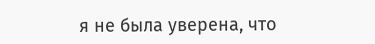я не была уверена, что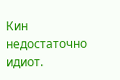Кин недостаточно идиот.